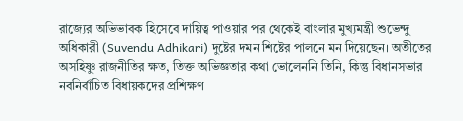রাজ্যের অভিভাবক হিসেবে দায়িত্ব পাওয়ার পর থেকেই বাংলার মুখ্যমন্ত্রী শুভেন্দু অধিকারী (Suvendu Adhikari) দুষ্টের দমন শিষ্টের পালনে মন দিয়েছেন। অতীতের অসহিষ্ণু রাজনীতির ক্ষত, তিক্ত অভিজ্ঞতার কথা ভোলেননি তিনি, কিন্তু বিধানসভার নবনির্বাচিত বিধায়কদের প্রশিক্ষণ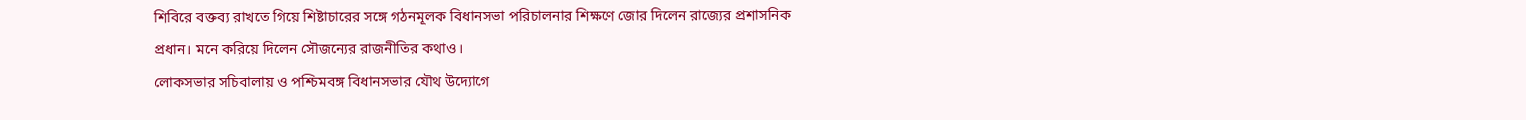শিবিরে বক্তব্য রাখতে গিয়ে শিষ্টাচারের সঙ্গে গঠনমূলক বিধানসভা পরিচালনার শিক্ষণে জোর দিলেন রাজ্যের প্রশাসনিক প্রধান। মনে করিয়ে দিলেন সৌজন্যের রাজনীতির কথাও।
লোকসভার সচিবালায় ও পশ্চিমবঙ্গ বিধানসভার যৌথ উদ্যোগে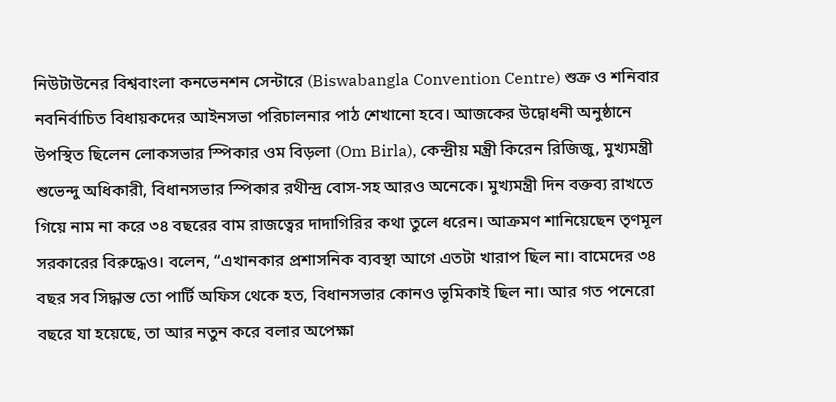নিউটাউনের বিশ্ববাংলা কনভেনশন সেন্টারে (Biswabangla Convention Centre) শুক্র ও শনিবার নবনির্বাচিত বিধায়কদের আইনসভা পরিচালনার পাঠ শেখানো হবে। আজকের উদ্বোধনী অনুষ্ঠানে উপস্থিত ছিলেন লোকসভার স্পিকার ওম বিড়লা (Om Birla), কেন্দ্রীয় মন্ত্রী কিরেন রিজিজু, মুখ্যমন্ত্রী শুভেন্দু অধিকারী, বিধানসভার স্পিকার রথীন্দ্র বোস-সহ আরও অনেকে। মুখ্যমন্ত্রী দিন বক্তব্য রাখতে গিয়ে নাম না করে ৩৪ বছরের বাম রাজত্বের দাদাগিরির কথা তুলে ধরেন। আক্রমণ শানিয়েছেন তৃণমূল সরকারের বিরুদ্ধেও। বলেন, “এখানকার প্রশাসনিক ব্যবস্থা আগে এতটা খারাপ ছিল না। বামেদের ৩৪ বছর সব সিদ্ধান্ত তো পার্টি অফিস থেকে হত, বিধানসভার কোনও ভূমিকাই ছিল না। আর গত পনেরো বছরে যা হয়েছে, তা আর নতুন করে বলার অপেক্ষা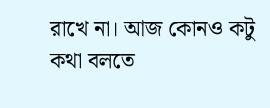রাখে না। আজ কোনও কটু কথা বলতে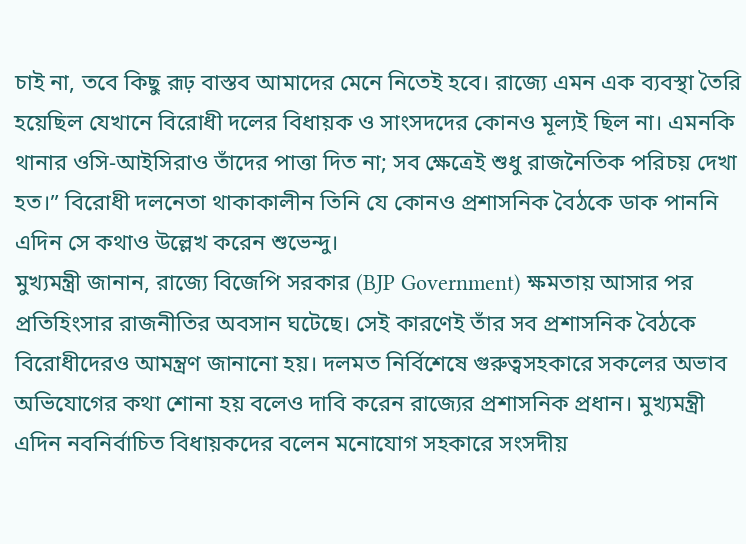চাই না, তবে কিছু রূঢ় বাস্তব আমাদের মেনে নিতেই হবে। রাজ্যে এমন এক ব্যবস্থা তৈরি হয়েছিল যেখানে বিরোধী দলের বিধায়ক ও সাংসদদের কোনও মূল্যই ছিল না। এমনকি থানার ওসি-আইসিরাও তাঁদের পাত্তা দিত না; সব ক্ষেত্রেই শুধু রাজনৈতিক পরিচয় দেখা হত।” বিরোধী দলনেতা থাকাকালীন তিনি যে কোনও প্রশাসনিক বৈঠকে ডাক পাননি এদিন সে কথাও উল্লেখ করেন শুভেন্দু।
মুখ্যমন্ত্রী জানান, রাজ্যে বিজেপি সরকার (BJP Government) ক্ষমতায় আসার পর প্রতিহিংসার রাজনীতির অবসান ঘটেছে। সেই কারণেই তাঁর সব প্রশাসনিক বৈঠকে বিরোধীদেরও আমন্ত্রণ জানানো হয়। দলমত নির্বিশেষে গুরুত্বসহকারে সকলের অভাব অভিযোগের কথা শোনা হয় বলেও দাবি করেন রাজ্যের প্রশাসনিক প্রধান। মুখ্যমন্ত্রী এদিন নবনির্বাচিত বিধায়কদের বলেন মনোযোগ সহকারে সংসদীয়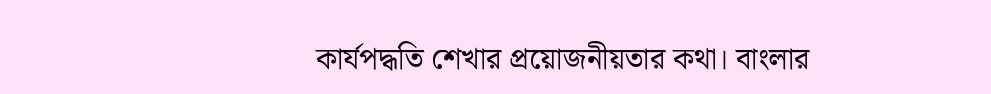কার্যপদ্ধতি শেখার প্রয়োজনীয়তার কথা। বাংলার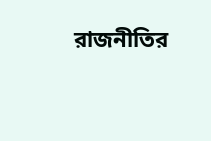রাজনীতির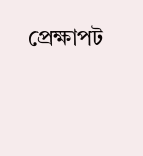প্রেক্ষাপট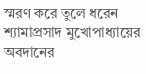স্মরণ করে তুলে ধরেন শ্যামাপ্রসাদ মুখোপাধ্যায়ের অবদানের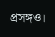প্রসঙ্গও।